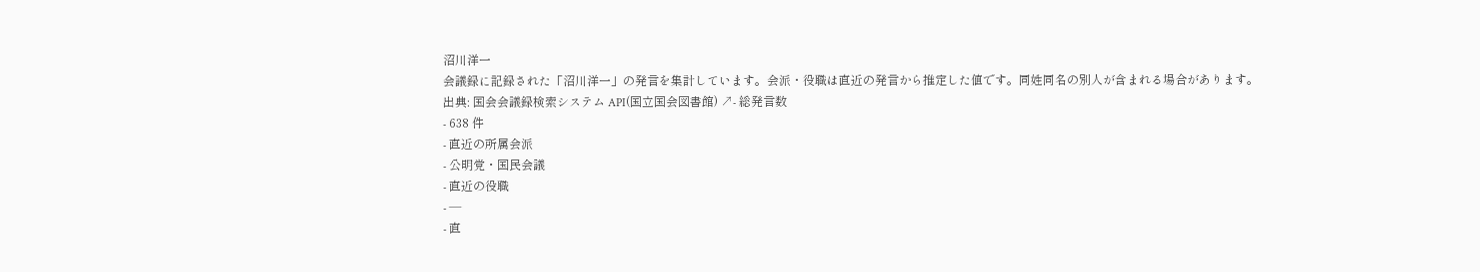沼川洋一
会議録に記録された「沼川洋一」の発言を集計しています。会派・役職は直近の発言から推定した値です。同姓同名の別人が含まれる場合があります。
出典: 国会会議録検索システム API(国立国会図書館) ↗- 総発言数
- 638 件
- 直近の所属会派
- 公明党・国民会議
- 直近の役職
- —
- 直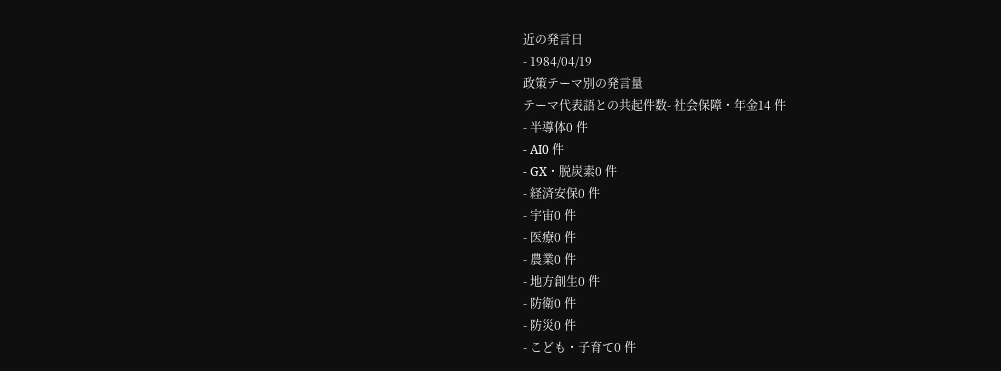近の発言日
- 1984/04/19
政策テーマ別の発言量
テーマ代表語との共起件数- 社会保障・年金14 件
- 半導体0 件
- AI0 件
- GX・脱炭素0 件
- 経済安保0 件
- 宇宙0 件
- 医療0 件
- 農業0 件
- 地方創生0 件
- 防衛0 件
- 防災0 件
- こども・子育て0 件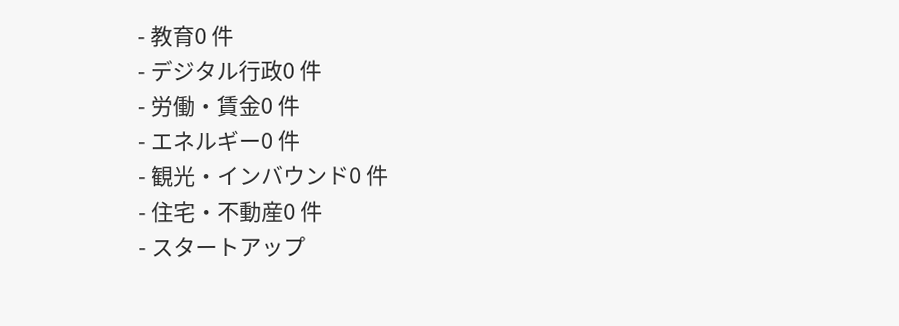- 教育0 件
- デジタル行政0 件
- 労働・賃金0 件
- エネルギー0 件
- 観光・インバウンド0 件
- 住宅・不動産0 件
- スタートアップ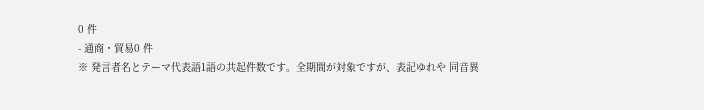0 件
- 通商・貿易0 件
※ 発言者名とテーマ代表語1語の共起件数です。全期間が対象ですが、表記ゆれや 同音異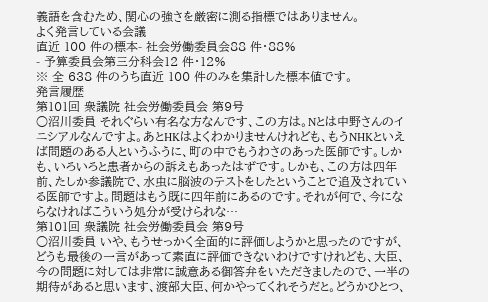義語を含むため、関心の強さを厳密に測る指標ではありません。
よく発言している会議
直近 100 件の標本- 社会労働委員会88 件・88%
- 予算委員会第三分科会12 件・12%
※ 全 638 件のうち直近 100 件のみを集計した標本値です。
発言履歴
第101回 衆議院 社会労働委員会 第9号
○沼川委員 それぐらい有名な方なんです、この方は。Nとは中野さんのイニシアルなんですよ。あとHKはよくわかりませんけれども、もうNHKといえば問題のある人というふうに、町の中でもうわさのあった医師です。しかも、いろいろと患者からの訴えもあったはずです。しかも、この方は四年前、たしか参議院で、水虫に脳波のテストをしたということで追及されている医師ですよ。問題はもう既に四年前にあるのです。それが何で、今にならなければこういう処分が受けられな…
第101回 衆議院 社会労働委員会 第9号
○沼川委員 いや、もうせっかく全面的に評価しようかと思ったのですが、どうも最後の一言があって素直に評価できないわけですけれども、大臣、今の問題に対しては非常に誠意ある御答弁をいただきましたので、一半の期待があると思います、渡部大臣、何かやってくれそうだと。どうかひとつ、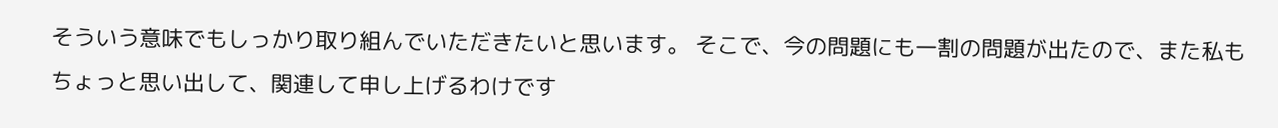そういう意味でもしっかり取り組んでいただきたいと思います。 そこで、今の問題にも一割の問題が出たので、また私もちょっと思い出して、関連して申し上げるわけです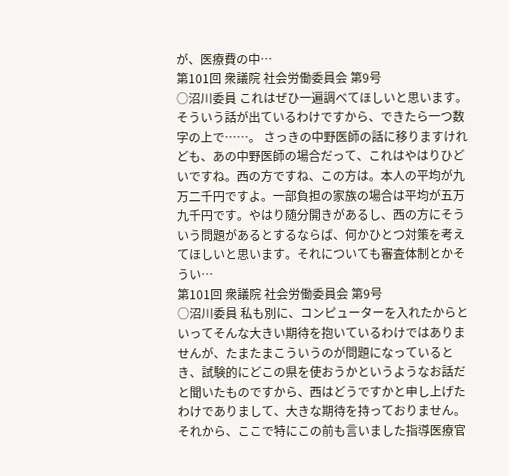が、医療費の中…
第101回 衆議院 社会労働委員会 第9号
○沼川委員 これはぜひ一遍調べてほしいと思います。そういう話が出ているわけですから、できたら一つ数字の上で……。 さっきの中野医師の話に移りますけれども、あの中野医師の場合だって、これはやはりひどいですね。西の方ですね、この方は。本人の平均が九万二千円ですよ。一部負担の家族の場合は平均が五万九千円です。やはり随分開きがあるし、西の方にそういう問題があるとするならば、何かひとつ対策を考えてほしいと思います。それについても審査体制とかそうい…
第101回 衆議院 社会労働委員会 第9号
○沼川委員 私も別に、コンピューターを入れたからといってそんな大きい期待を抱いているわけではありませんが、たまたまこういうのが問題になっているとき、試験的にどこの県を使おうかというようなお話だと聞いたものですから、西はどうですかと申し上げたわけでありまして、大きな期待を持っておりません。 それから、ここで特にこの前も言いました指導医療官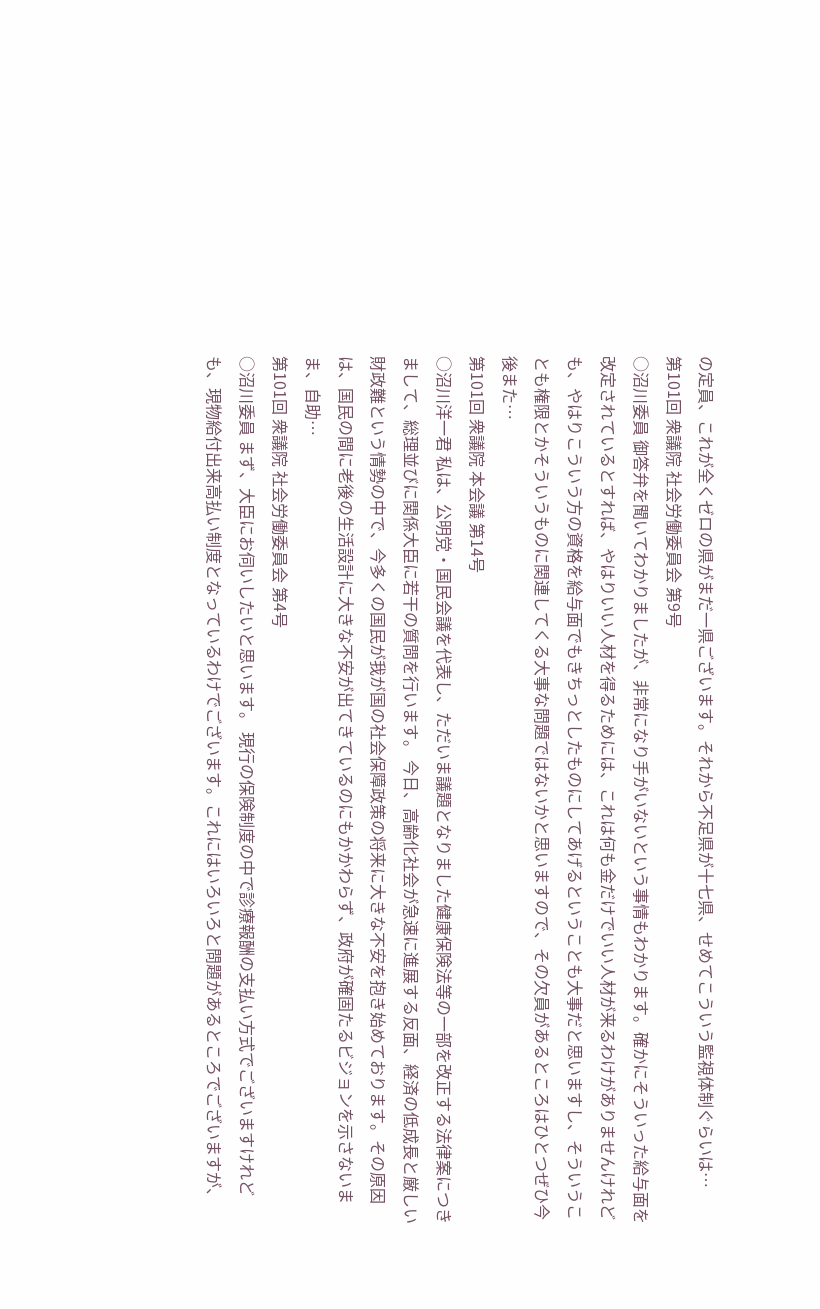の定員、これが全くゼロの県がまだ一県ございます。それから不足県が十七県、せめてこういう監視体制ぐらいは…
第101回 衆議院 社会労働委員会 第9号
○沼川委員 御答弁を聞いてわかりましたが、非常になり手がいないという事情もわかります。確かにそういった給与面を改定されているとすれば、やはりいい人材を得るためには、これは何も金だけでいい人材が来るわけがありませんけれども、やはりこういう方の資格を給与面でもきちっとしたものにしてあげるということも大事だと思いますし、そういうことも権限とかそういうものに関連してくる大事な問題ではないかと思いますので、その欠員があるところはひとつぜひ今後また…
第101回 衆議院 本会議 第14号
○沼川洋一君 私は、公明党・国民会議を代表し、ただいま議題となりました健康保険法等の一部を改正する法律案につきまして、総理並びに関係大臣に若干の質問を行います。 今日、高齢化社会が急速に進展する反面、経済の低成長と厳しい財政難という情勢の中で、今多くの国民が我が国の社会保障政策の将来に大きな不安を抱き始めております。その原因は、国民の間に老後の生活設計に大きな不安が出てきているのにもかかわらず、政府が確固たるビジョンを示さないまま、自助…
第101回 衆議院 社会労働委員会 第4号
○沼川委員 まず、大臣にお伺いしたいと思います。 現行の保険制度の中で診療報酬の支払い方式でございますけれども、現物給付出来高払い制度となっているわけでございます。これにはいろいろと問題があるところでございますが、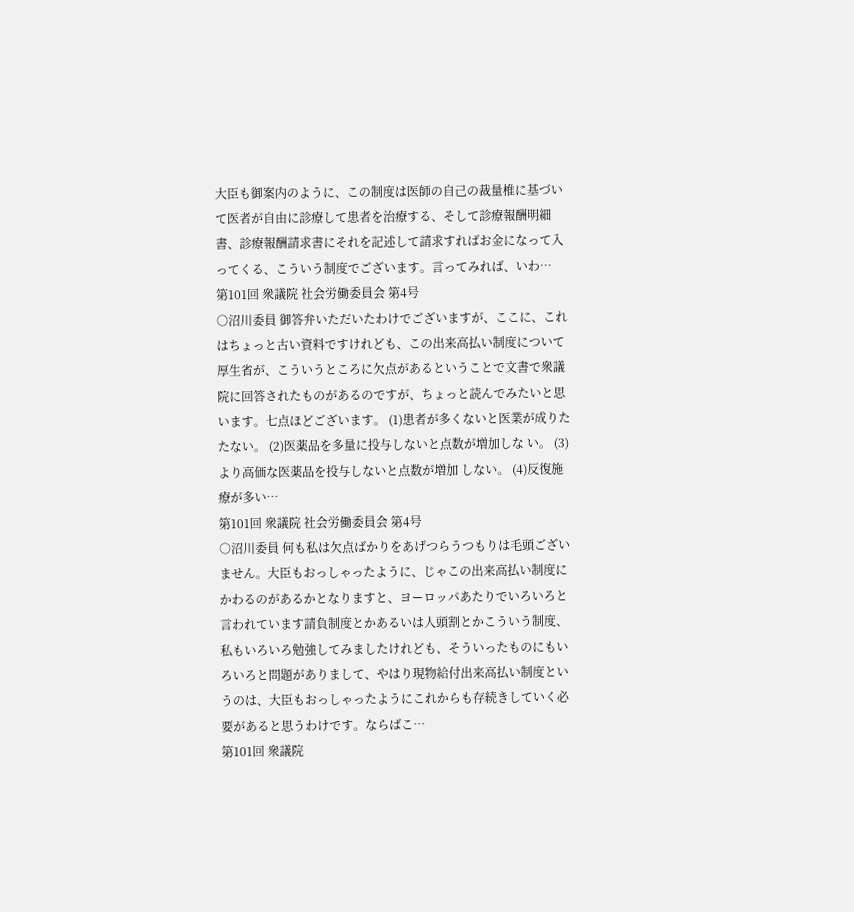大臣も御案内のように、この制度は医師の自己の裁量椎に基づいて医者が自由に診療して患者を治療する、そして診療報酬明細書、診療報酬請求書にそれを記述して請求すればお金になって入ってくる、こういう制度でございます。言ってみれば、いわ…
第101回 衆議院 社会労働委員会 第4号
○沼川委員 御答弁いただいたわけでございますが、ここに、これはちょっと古い資料ですけれども、この出来高払い制度について厚生省が、こういうところに欠点があるということで文書で衆議院に回答されたものがあるのですが、ちょっと読んでみたいと思います。七点ほどございます。 (1)患者が多くないと医業が成りたたない。 (2)医薬品を多量に投与しないと点数が増加しな い。 (3)より高価な医薬品を投与しないと点数が増加 しない。 (4)反復施療が多い…
第101回 衆議院 社会労働委員会 第4号
○沼川委員 何も私は欠点ばかりをあげつらうつもりは毛頭ございません。大臣もおっしゃったように、じゃこの出来高払い制度にかわるのがあるかとなりますと、ヨーロッパあたりでいろいろと言われています請負制度とかあるいは人頭割とかこういう制度、私もいろいろ勉強してみましたけれども、そういったものにもいろいろと問題がありまして、やはり現物給付出来高払い制度というのは、大臣もおっしゃったようにこれからも存続きしていく必要があると思うわけです。ならばこ…
第101回 衆議院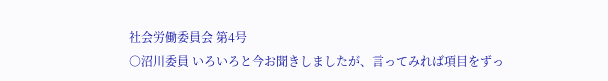社会労働委員会 第4号
○沼川委員 いろいろと今お聞きしましたが、言ってみれば項目をずっ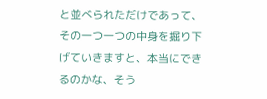と並べられただけであって、その一つ一つの中身を掘り下げていきますと、本当にできるのかな、そう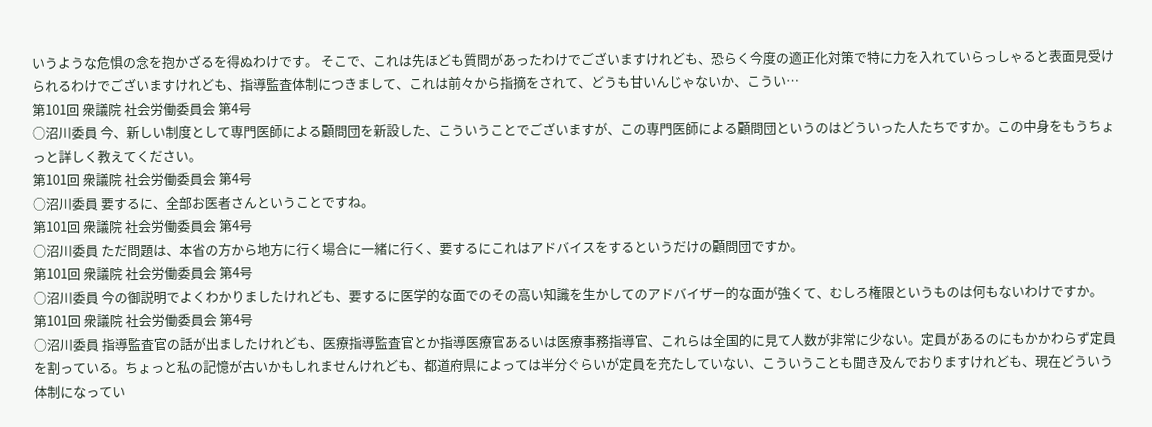いうような危惧の念を抱かざるを得ぬわけです。 そこで、これは先ほども質問があったわけでございますけれども、恐らく今度の適正化対策で特に力を入れていらっしゃると表面見受けられるわけでございますけれども、指導監査体制につきまして、これは前々から指摘をされて、どうも甘いんじゃないか、こうい…
第101回 衆議院 社会労働委員会 第4号
○沼川委員 今、新しい制度として専門医師による顧問団を新設した、こういうことでございますが、この専門医師による顧問団というのはどういった人たちですか。この中身をもうちょっと詳しく教えてください。
第101回 衆議院 社会労働委員会 第4号
○沼川委員 要するに、全部お医者さんということですね。
第101回 衆議院 社会労働委員会 第4号
○沼川委員 ただ問題は、本省の方から地方に行く場合に一緒に行く、要するにこれはアドバイスをするというだけの顧問団ですか。
第101回 衆議院 社会労働委員会 第4号
○沼川委員 今の御説明でよくわかりましたけれども、要するに医学的な面でのその高い知識を生かしてのアドバイザー的な面が強くて、むしろ権限というものは何もないわけですか。
第101回 衆議院 社会労働委員会 第4号
○沼川委員 指導監査官の話が出ましたけれども、医療指導監査官とか指導医療官あるいは医療事務指導官、これらは全国的に見て人数が非常に少ない。定員があるのにもかかわらず定員を割っている。ちょっと私の記憶が古いかもしれませんけれども、都道府県によっては半分ぐらいが定員を充たしていない、こういうことも聞き及んでおりますけれども、現在どういう体制になってい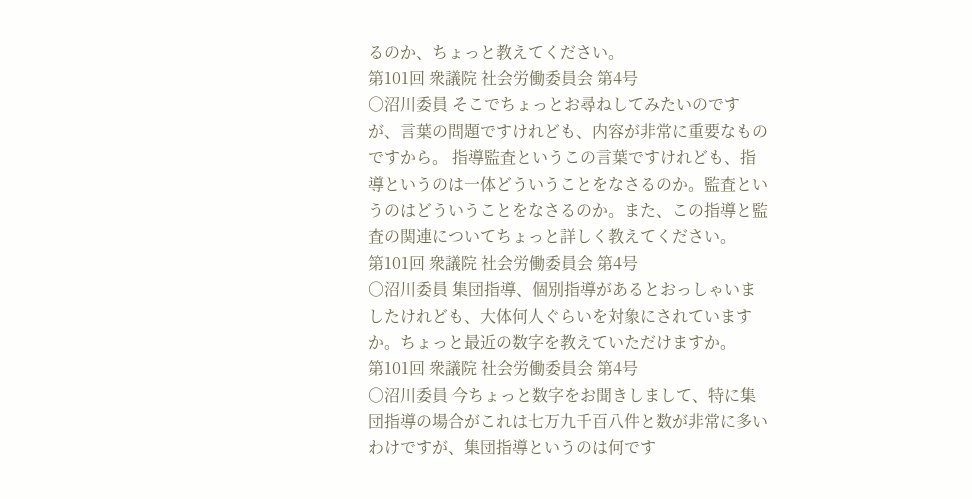るのか、ちょっと教えてください。
第101回 衆議院 社会労働委員会 第4号
○沼川委員 そこでちょっとお尋ねしてみたいのですが、言葉の問題ですけれども、内容が非常に重要なものですから。 指導監査というこの言葉ですけれども、指導というのは一体どういうことをなさるのか。監査というのはどういうことをなさるのか。また、この指導と監査の関連についてちょっと詳しく教えてください。
第101回 衆議院 社会労働委員会 第4号
○沼川委員 集団指導、個別指導があるとおっしゃいましたけれども、大体何人ぐらいを対象にされていますか。ちょっと最近の数字を教えていただけますか。
第101回 衆議院 社会労働委員会 第4号
○沼川委員 今ちょっと数字をお聞きしまして、特に集団指導の場合がこれは七万九千百八件と数が非常に多いわけですが、集団指導というのは何です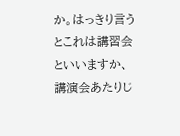か。はっきり言うとこれは講習会といいますか、講演会あたりじ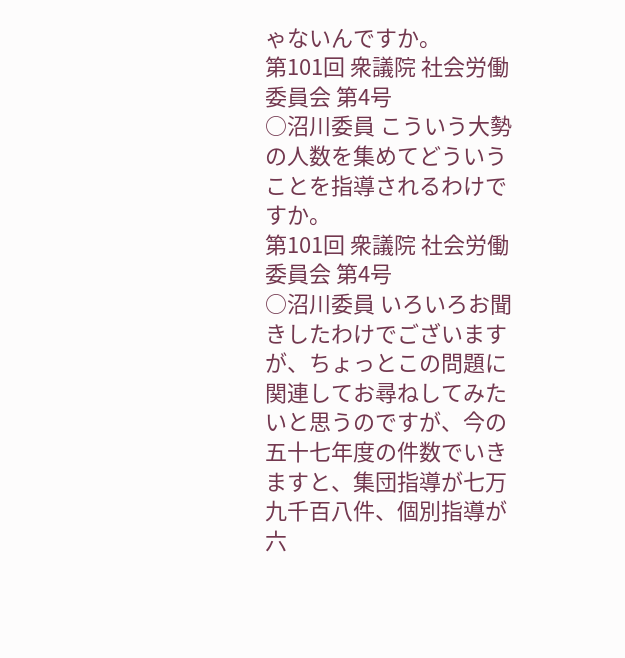ゃないんですか。
第101回 衆議院 社会労働委員会 第4号
○沼川委員 こういう大勢の人数を集めてどういうことを指導されるわけですか。
第101回 衆議院 社会労働委員会 第4号
○沼川委員 いろいろお聞きしたわけでございますが、ちょっとこの問題に関連してお尋ねしてみたいと思うのですが、今の五十七年度の件数でいきますと、集団指導が七万九千百八件、個別指導が六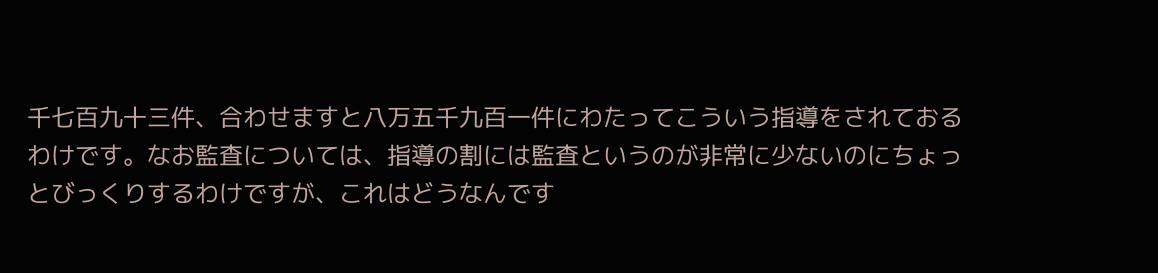千七百九十三件、合わせますと八万五千九百一件にわたってこういう指導をされておるわけです。なお監査については、指導の割には監査というのが非常に少ないのにちょっとびっくりするわけですが、これはどうなんです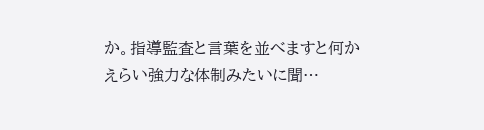か。指導監査と言葉を並べますと何かえらい強力な体制みたいに聞…